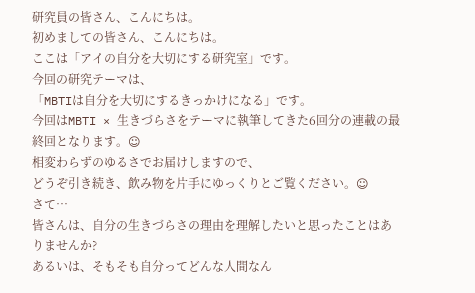研究員の皆さん、こんにちは。
初めましての皆さん、こんにちは。
ここは「アイの自分を大切にする研究室」です。
今回の研究テーマは、
「MBTIは自分を大切にするきっかけになる」です。
今回はMBTI × 生きづらさをテーマに執筆してきた6回分の連載の最終回となります。☺
相変わらずのゆるさでお届けしますので、
どうぞ引き続き、飲み物を片手にゆっくりとご覧ください。☺
さて…
皆さんは、自分の生きづらさの理由を理解したいと思ったことはありませんか?
あるいは、そもそも自分ってどんな人間なん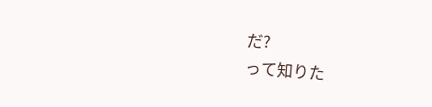だ?
って知りた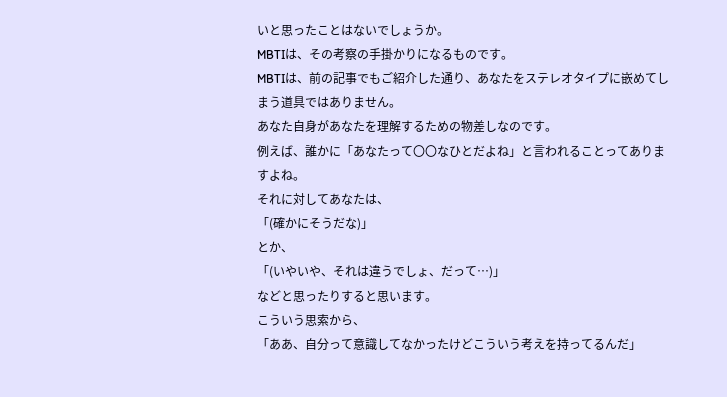いと思ったことはないでしょうか。
MBTIは、その考察の手掛かりになるものです。
MBTIは、前の記事でもご紹介した通り、あなたをステレオタイプに嵌めてしまう道具ではありません。
あなた自身があなたを理解するための物差しなのです。
例えば、誰かに「あなたって〇〇なひとだよね」と言われることってありますよね。
それに対してあなたは、
「(確かにそうだな)」
とか、
「(いやいや、それは違うでしょ、だって…)」
などと思ったりすると思います。
こういう思索から、
「ああ、自分って意識してなかったけどこういう考えを持ってるんだ」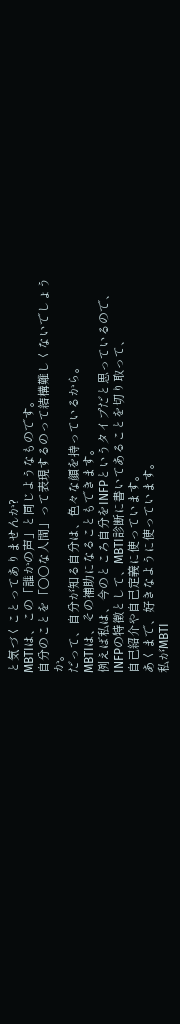と気づくことってありませんか?
MBTIは、この「誰かの声」と同じようなものです。
自分のことを「〇〇な人間」って表現するのって結構難しくないでしょうか。
だって、自分が知る自分は、色々な顔を持っているから。
MBTIは、その補助になることもできます。
例えば私は、今のところ自分をINFPというタイプだと思っているので、
INFPの特徴として、MBTI診断に書いてあることを切り取って、
自己紹介や自己定義に使っています。
あくまで、好きなように使っています。
私がMBTI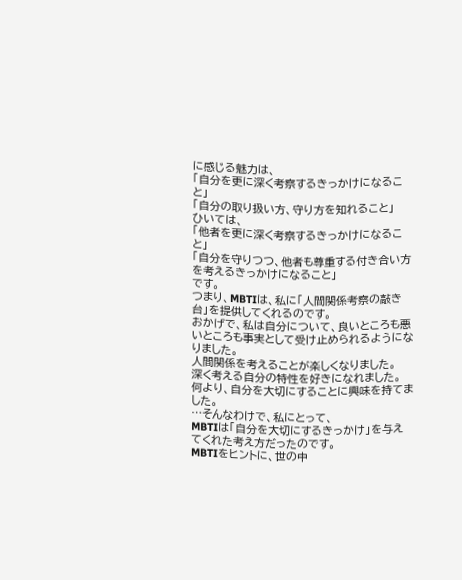に感じる魅力は、
「自分を更に深く考察するきっかけになること」
「自分の取り扱い方、守り方を知れること」
ひいては、
「他者を更に深く考察するきっかけになること」
「自分を守りつつ、他者も尊重する付き合い方を考えるきっかけになること」
です。
つまり、MBTIは、私に「人間関係考察の敲き台」を提供してくれるのです。
おかげで、私は自分について、良いところも悪いところも事実として受け止められるようになりました。
人間関係を考えることが楽しくなりました。
深く考える自分の特性を好きになれました。
何より、自分を大切にすることに興味を持てました。
…そんなわけで、私にとって、
MBTIは「自分を大切にするきっかけ」を与えてくれた考え方だったのです。
MBTIをヒントに、世の中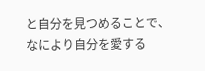と自分を見つめることで、
なにより自分を愛する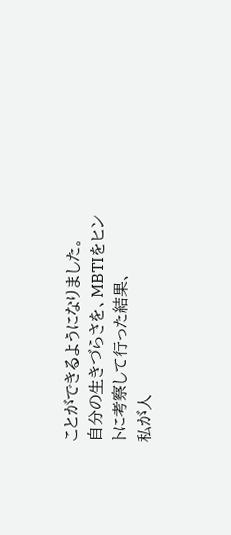ことができるようになりました。
自分の生きづらさを、MBTIをヒントに考察して行った結果、
私が人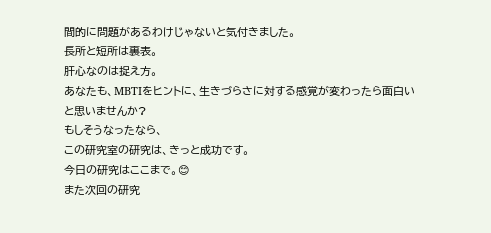間的に問題があるわけじゃないと気付きました。
長所と短所は裏表。
肝心なのは捉え方。
あなたも、MBTIをヒントに、生きづらさに対する感覚が変わったら面白いと思いませんか?
もしそうなったなら、
この研究室の研究は、きっと成功です。
今日の研究はここまで。😊
また次回の研究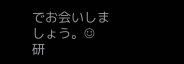でお会いしましょう。☺
研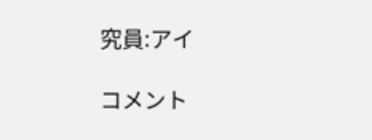究員:アイ

コメント